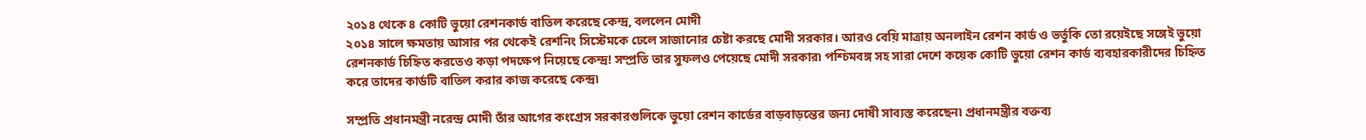২০১৪ থেকে ৪ কোটি ভুয়ো রেশনকার্ড বাতিল করেছে কেন্দ্র, বললেন মোদী
২০১৪ সালে ক্ষমতায় আসার পর থেকেই রেশনিং সিস্টেমকে ঢেলে সাজানোর চেষ্টা করছে মোদী সরকার। আরও বেয়ি মাত্রায় অনলাইন রেশন কার্ড ও ভর্তুকি তো রয়েইছে সঙ্গেই ভুয়ো রেশনকার্ড চিহ্নিত করতেও কড়া পদক্ষেপ নিয়েছে কেন্দ্র! সম্প্রতি তার সুফলও পেয়েছে মোদী সরকার৷ পশ্চিমবঙ্গ সহ সারা দেশে কয়েক কোটি ভুয়ো রেশন কার্ড ব্যবহারকারীদের চিহ্নিত করে তাদের কার্ডটি বাতিল করার কাজ করেছে কেন্দ্র৷

সম্প্রতি প্রধানমন্ত্রী নরেন্দ্র মোদী তাঁর আগের কংগ্রেস সরকারগুলিকে ভুয়ো রেশন কার্ডের বাড়বাড়ন্তের জন্য দোষী সাব্যস্ত করেছেন৷ প্রধানমন্ত্রীর বক্তব্য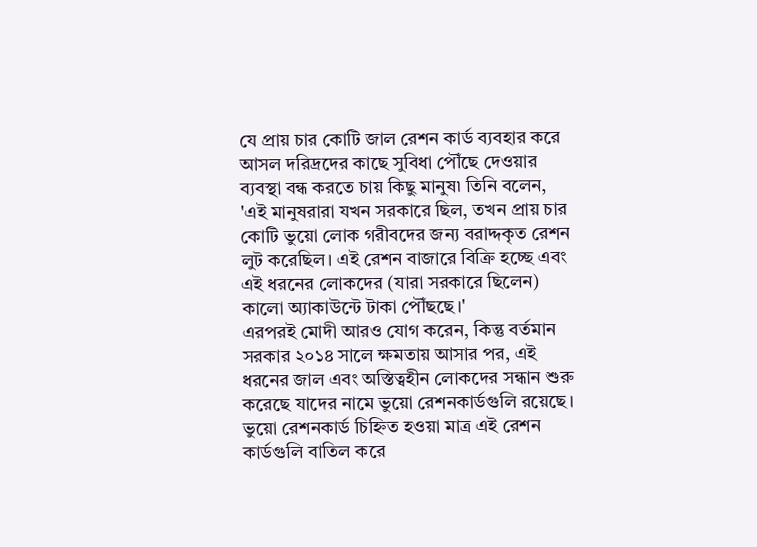যে প্রায় চার কোটি জাল রেশন কার্ড ব্যবহার করে আসল দরিদ্রদের কাছে সুবিধা পৌঁছে দেওয়ার ব্যবস্থা বন্ধ করতে চায় কিছু মানুষ৷ তিনি বলেন, 'এই মানুষরারা যখন সরকারে ছিল, তখন প্রায় চার কোটি ভুয়ো লোক গরীবদের জন্য বরাদ্দকৃত রেশন লুট করেছিল। এই রেশন বাজারে বিক্রি হচ্ছে এবং এই ধরনের লোকদের (যারা সরকারে ছিলেন) কালো অ্যাকাউন্টে টাকা পৌঁছছে।'
এরপরই মোদী আরও যোগ করেন, কিন্তু বর্তমান সরকার ২০১৪ সালে ক্ষমতায় আসার পর, এই ধরনের জাল এবং অস্তিত্বহীন লোকদের সন্ধান শুরু করেছে যাদের নামে ভুয়ো রেশনকার্ডগুলি রয়েছে। ভুয়ো রেশনকার্ড চিহ্নিত হওয়া মাত্র এই রেশন কার্ডগুলি বাতিল করে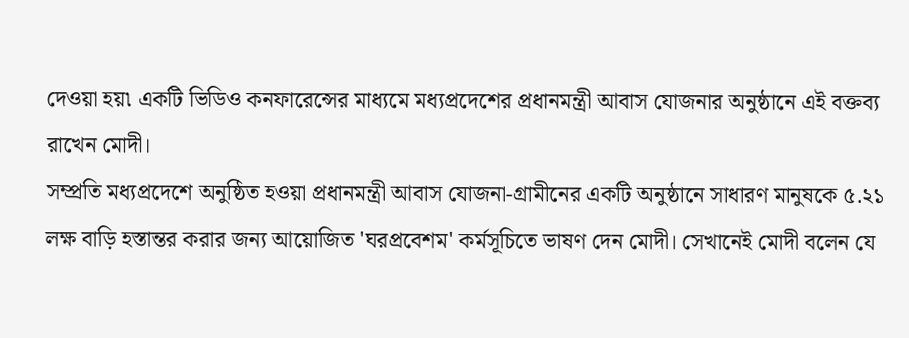দেওয়া হয়৷ একটি ভিডিও কনফারেন্সের মাধ্যমে মধ্যপ্রদেশের প্রধানমন্ত্রী আবাস যোজনার অনুষ্ঠানে এই বক্তব্য রাখেন মোদী।
সম্প্রতি মধ্যপ্রদেশে অনুষ্ঠিত হওয়া প্রধানমন্ত্রী আবাস যোজনা-গ্রামীনের একটি অনুষ্ঠানে সাধারণ মানুষকে ৫.২১ লক্ষ বাড়ি হস্তান্তর করার জন্য আয়োজিত 'ঘরপ্রবেশম' কর্মসূচিতে ভাষণ দেন মোদী। সেখানেই মোদী বলেন যে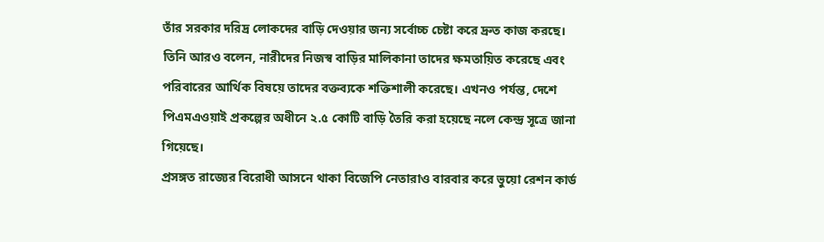তাঁর সরকার দরিদ্র লোকদের বাড়ি দেওয়ার জন্য সর্বোচ্চ চেষ্টা করে দ্রুত কাজ করছে। তিনি আরও বলেন, নারীদের নিজস্ব বাড়ির মালিকানা তাদের ক্ষমতায়িত করেছে এবং পরিবারের আর্থিক বিষয়ে তাদের বক্তব্যকে শক্তিশালী করেছে। এখনও পর্যন্ত, দেশে পিএমএওয়াই প্রকল্পের অধীনে ২.৫ কোটি বাড়ি তৈরি করা হয়েছে নলে কেন্দ্র সূত্রে জানা গিয়েছে।
প্রসঙ্গত রাজ্যের বিরোধী আসনে থাকা বিজেপি নেতারাও বারবার করে ভুয়ো রেশন কার্ড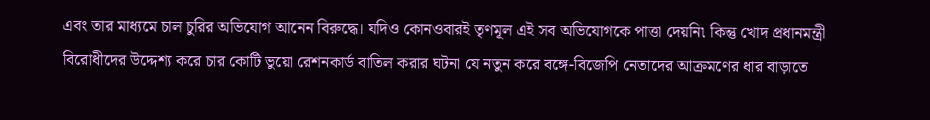এবং তার মাধ্যমে চাল চুরির অভিযোগ আনেন বিরুদ্ধে। যদিও কোনওবারই তৃণমূল এই সব অভিযোগকে পাত্তা দেয়নি৷ কিন্তু খোদ প্রধানমন্ত্রী বিরোধীদের উদ্দেশ্য করে চার কোটি ভুয়ো রেশনকার্ড বাতিল করার ঘটনা যে নতুন করে বঙ্গে-বিজেপি নেতাদের আক্রমণের ধার বাড়াতে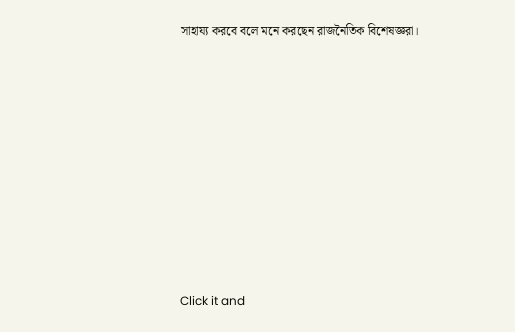সাহায্য করবে বলে মনে করছেন রাজনৈতিক বিশেষজ্ঞরা।












Click it and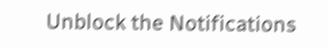Unblock the Notifications